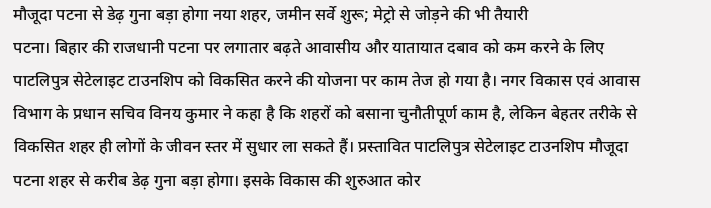मौजूदा पटना से डेढ़ गुना बड़ा होगा नया शहर, जमीन सर्वे शुरू; मेट्रो से जोड़ने की भी तैयारी
पटना। बिहार की राजधानी पटना पर लगातार बढ़ते आवासीय और यातायात दबाव को कम करने के लिए पाटलिपुत्र सेटेलाइट टाउनशिप को विकसित करने की योजना पर काम तेज हो गया है। नगर विकास एवं आवास विभाग के प्रधान सचिव विनय कुमार ने कहा है कि शहरों को बसाना चुनौतीपूर्ण काम है, लेकिन बेहतर तरीके से विकसित शहर ही लोगों के जीवन स्तर में सुधार ला सकते हैं। प्रस्तावित पाटलिपुत्र सेटेलाइट टाउनशिप मौजूदा पटना शहर से करीब डेढ़ गुना बड़ा होगा। इसके विकास की शुरुआत कोर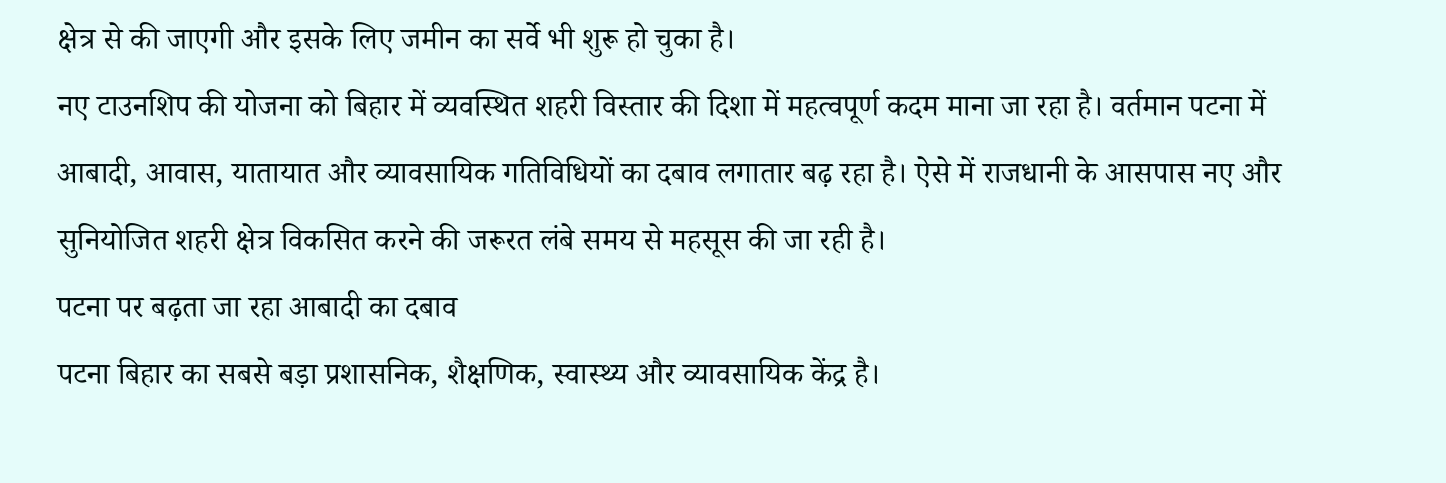क्षेत्र से की जाएगी और इसके लिए जमीन का सर्वे भी शुरू हो चुका है।
नए टाउनशिप की योजना को बिहार में व्यवस्थित शहरी विस्तार की दिशा में महत्वपूर्ण कदम माना जा रहा है। वर्तमान पटना में आबादी, आवास, यातायात और व्यावसायिक गतिविधियों का दबाव लगातार बढ़ रहा है। ऐसे में राजधानी के आसपास नए और सुनियोजित शहरी क्षेत्र विकसित करने की जरूरत लंबे समय से महसूस की जा रही है।
पटना पर बढ़ता जा रहा आबादी का दबाव
पटना बिहार का सबसे बड़ा प्रशासनिक, शैक्षणिक, स्वास्थ्य और व्यावसायिक केंद्र है।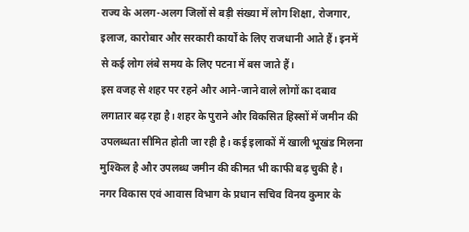राज्य के अलग-अलग जिलों से बड़ी संख्या में लोग शिक्षा, रोजगार, इलाज, कारोबार और सरकारी कार्यों के लिए राजधानी आते हैं। इनमें से कई लोग लंबे समय के लिए पटना में बस जाते हैं।
इस वजह से शहर पर रहने और आने-जाने वाले लोगों का दबाव लगातार बढ़ रहा है। शहर के पुराने और विकसित हिस्सों में जमीन की उपलब्धता सीमित होती जा रही है। कई इलाकों में खाली भूखंड मिलना मुश्किल है और उपलब्ध जमीन की कीमत भी काफी बढ़ चुकी है।
नगर विकास एवं आवास विभाग के प्रधान सचिव विनय कुमार के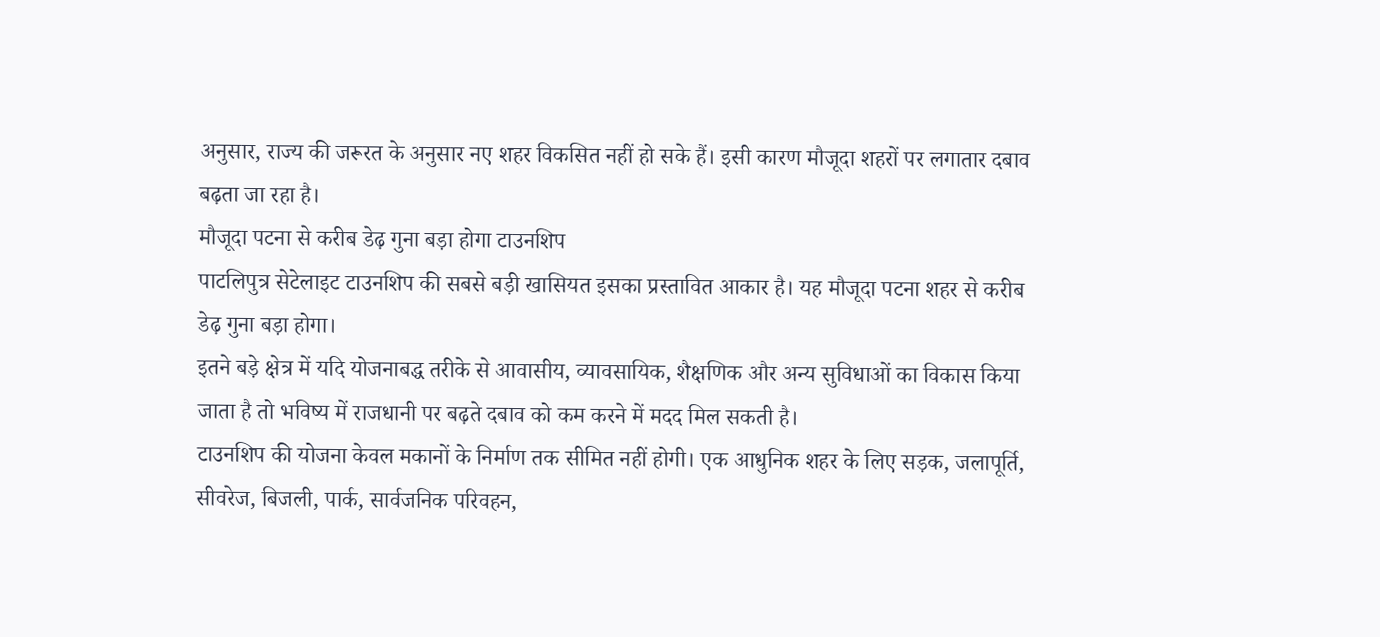अनुसार, राज्य की जरूरत के अनुसार नए शहर विकसित नहीं हो सके हैं। इसी कारण मौजूदा शहरों पर लगातार दबाव बढ़ता जा रहा है।
मौजूदा पटना से करीब डेढ़ गुना बड़ा होगा टाउनशिप
पाटलिपुत्र सेटेलाइट टाउनशिप की सबसे बड़ी खासियत इसका प्रस्तावित आकार है। यह मौजूदा पटना शहर से करीब डेढ़ गुना बड़ा होगा।
इतने बड़े क्षेत्र में यदि योजनाबद्ध तरीके से आवासीय, व्यावसायिक, शैक्षणिक और अन्य सुविधाओं का विकास किया जाता है तो भविष्य में राजधानी पर बढ़ते दबाव को कम करने में मदद मिल सकती है।
टाउनशिप की योजना केवल मकानों के निर्माण तक सीमित नहीं होगी। एक आधुनिक शहर के लिए सड़क, जलापूर्ति, सीवरेज, बिजली, पार्क, सार्वजनिक परिवहन,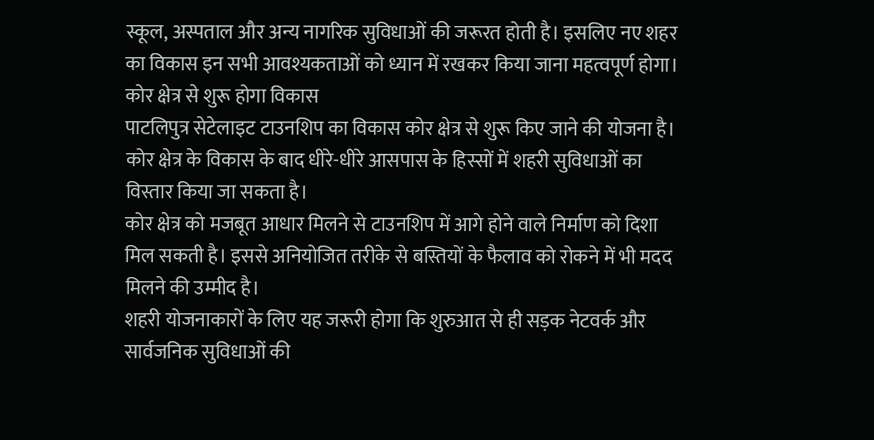स्कूल, अस्पताल और अन्य नागरिक सुविधाओं की जरूरत होती है। इसलिए नए शहर का विकास इन सभी आवश्यकताओं को ध्यान में रखकर किया जाना महत्वपूर्ण होगा।
कोर क्षेत्र से शुरू होगा विकास
पाटलिपुत्र सेटेलाइट टाउनशिप का विकास कोर क्षेत्र से शुरू किए जाने की योजना है। कोर क्षेत्र के विकास के बाद धीरे-धीरे आसपास के हिस्सों में शहरी सुविधाओं का विस्तार किया जा सकता है।
कोर क्षेत्र को मजबूत आधार मिलने से टाउनशिप में आगे होने वाले निर्माण को दिशा मिल सकती है। इससे अनियोजित तरीके से बस्तियों के फैलाव को रोकने में भी मदद मिलने की उम्मीद है।
शहरी योजनाकारों के लिए यह जरूरी होगा कि शुरुआत से ही सड़क नेटवर्क और सार्वजनिक सुविधाओं की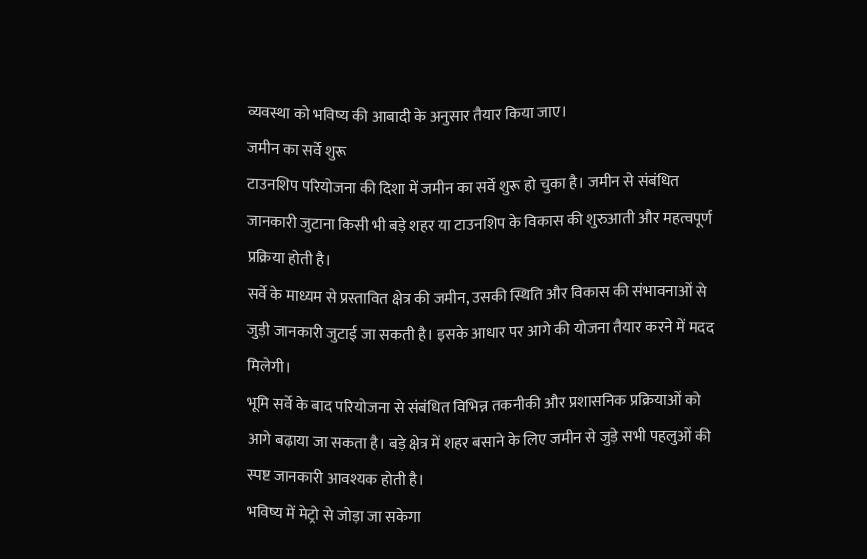व्यवस्था को भविष्य की आबादी के अनुसार तैयार किया जाए।
जमीन का सर्वे शुरू
टाउनशिप परियोजना की दिशा में जमीन का सर्वे शुरू हो चुका है। जमीन से संबंधित जानकारी जुटाना किसी भी बड़े शहर या टाउनशिप के विकास की शुरुआती और महत्वपूर्ण प्रक्रिया होती है।
सर्वे के माध्यम से प्रस्तावित क्षेत्र की जमीन, उसकी स्थिति और विकास की संभावनाओं से जुड़ी जानकारी जुटाई जा सकती है। इसके आधार पर आगे की योजना तैयार करने में मदद मिलेगी।
भूमि सर्वे के बाद परियोजना से संबंधित विभिन्न तकनीकी और प्रशासनिक प्रक्रियाओं को आगे बढ़ाया जा सकता है। बड़े क्षेत्र में शहर बसाने के लिए जमीन से जुड़े सभी पहलुओं की स्पष्ट जानकारी आवश्यक होती है।
भविष्य में मेट्रो से जोड़ा जा सकेगा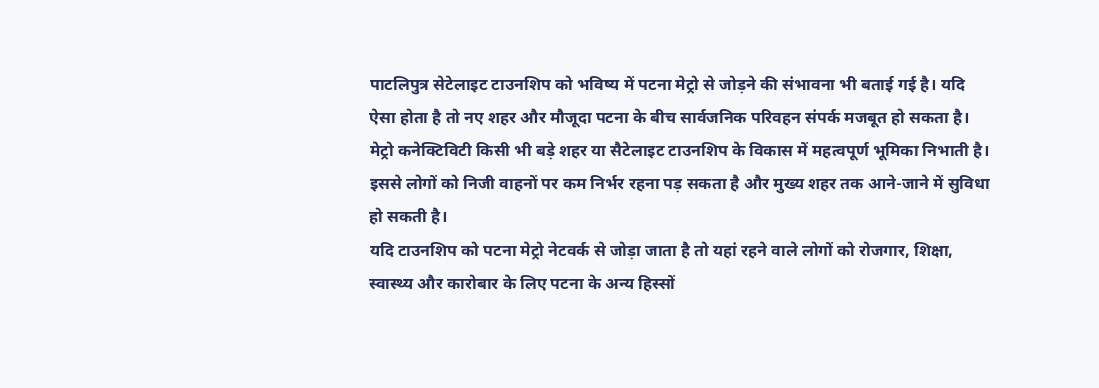पाटलिपुत्र सेटेलाइट टाउनशिप को भविष्य में पटना मेट्रो से जोड़ने की संभावना भी बताई गई है। यदि ऐसा होता है तो नए शहर और मौजूदा पटना के बीच सार्वजनिक परिवहन संपर्क मजबूत हो सकता है।
मेट्रो कनेक्टिविटी किसी भी बड़े शहर या सैटेलाइट टाउनशिप के विकास में महत्वपूर्ण भूमिका निभाती है। इससे लोगों को निजी वाहनों पर कम निर्भर रहना पड़ सकता है और मुख्य शहर तक आने-जाने में सुविधा हो सकती है।
यदि टाउनशिप को पटना मेट्रो नेटवर्क से जोड़ा जाता है तो यहां रहने वाले लोगों को रोजगार, शिक्षा, स्वास्थ्य और कारोबार के लिए पटना के अन्य हिस्सों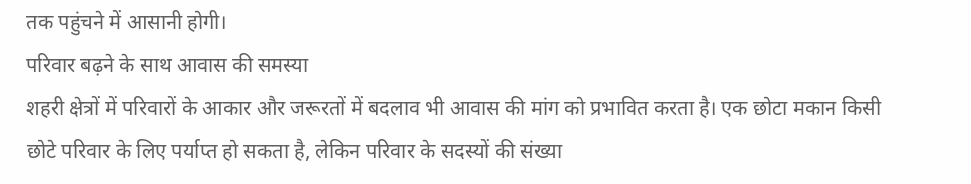तक पहुंचने में आसानी होगी।
परिवार बढ़ने के साथ आवास की समस्या
शहरी क्षेत्रों में परिवारों के आकार और जरूरतों में बदलाव भी आवास की मांग को प्रभावित करता है। एक छोटा मकान किसी छोटे परिवार के लिए पर्याप्त हो सकता है, लेकिन परिवार के सदस्यों की संख्या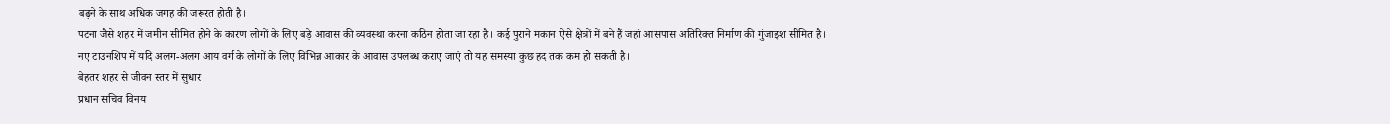बढ़ने के साथ अधिक जगह की जरूरत होती है।
पटना जैसे शहर में जमीन सीमित होने के कारण लोगों के लिए बड़े आवास की व्यवस्था करना कठिन होता जा रहा है। कई पुराने मकान ऐसे क्षेत्रों में बने हैं जहां आसपास अतिरिक्त निर्माण की गुंजाइश सीमित है।
नए टाउनशिप में यदि अलग-अलग आय वर्ग के लोगों के लिए विभिन्न आकार के आवास उपलब्ध कराए जाएं तो यह समस्या कुछ हद तक कम हो सकती है।
बेहतर शहर से जीवन स्तर में सुधार
प्रधान सचिव विनय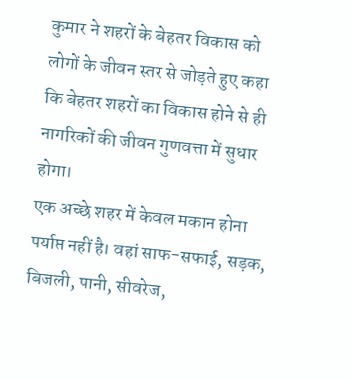कुमार ने शहरों के बेहतर विकास को लोगों के जीवन स्तर से जोड़ते हुए कहा कि बेहतर शहरों का विकास होने से ही नागरिकों की जीवन गुणवत्ता में सुधार होगा।
एक अच्छे शहर में केवल मकान होना पर्याप्त नहीं है। वहां साफ-सफाई, सड़क, बिजली, पानी, सीवरेज,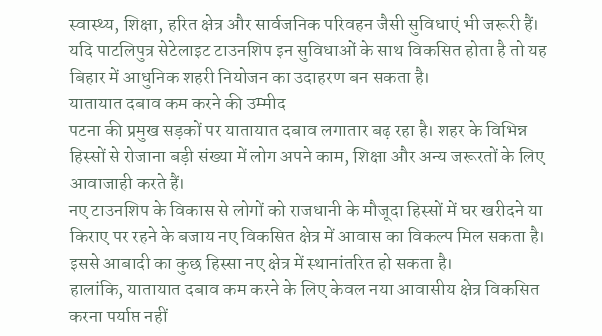स्वास्थ्य, शिक्षा, हरित क्षेत्र और सार्वजनिक परिवहन जैसी सुविधाएं भी जरूरी हैं।
यदि पाटलिपुत्र सेटेलाइट टाउनशिप इन सुविधाओं के साथ विकसित होता है तो यह बिहार में आधुनिक शहरी नियोजन का उदाहरण बन सकता है।
यातायात दबाव कम करने की उम्मीद
पटना की प्रमुख सड़कों पर यातायात दबाव लगातार बढ़ रहा है। शहर के विभिन्न हिस्सों से रोजाना बड़ी संख्या में लोग अपने काम, शिक्षा और अन्य जरूरतों के लिए आवाजाही करते हैं।
नए टाउनशिप के विकास से लोगों को राजधानी के मौजूदा हिस्सों में घर खरीदने या किराए पर रहने के बजाय नए विकसित क्षेत्र में आवास का विकल्प मिल सकता है। इससे आबादी का कुछ हिस्सा नए क्षेत्र में स्थानांतरित हो सकता है।
हालांकि, यातायात दबाव कम करने के लिए केवल नया आवासीय क्षेत्र विकसित करना पर्याप्त नहीं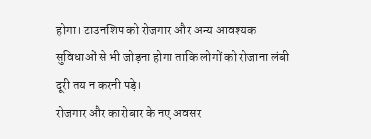होगा। टाउनशिप को रोजगार और अन्य आवश्यक सुविधाओं से भी जोड़ना होगा ताकि लोगों को रोजाना लंबी दूरी तय न करनी पड़े।
रोजगार और कारोबार के नए अवसर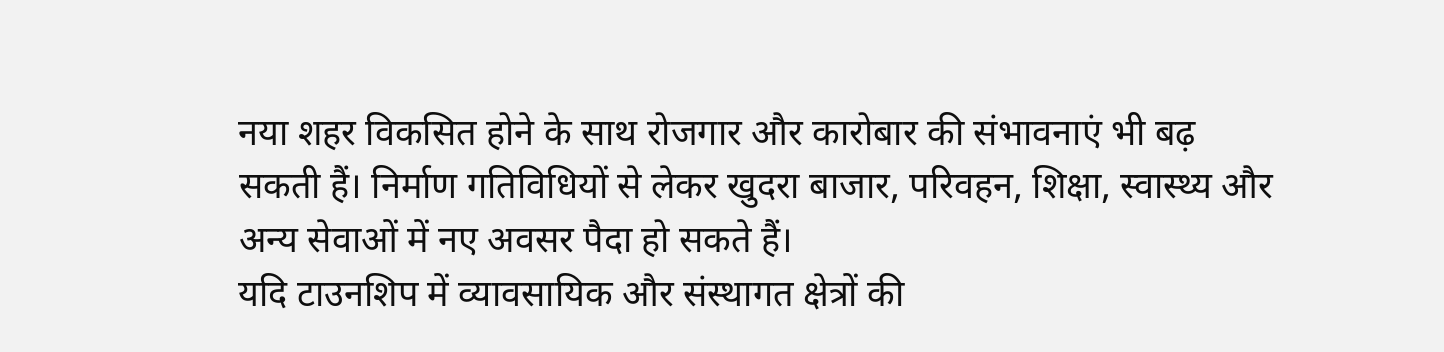नया शहर विकसित होने के साथ रोजगार और कारोबार की संभावनाएं भी बढ़ सकती हैं। निर्माण गतिविधियों से लेकर खुदरा बाजार, परिवहन, शिक्षा, स्वास्थ्य और अन्य सेवाओं में नए अवसर पैदा हो सकते हैं।
यदि टाउनशिप में व्यावसायिक और संस्थागत क्षेत्रों की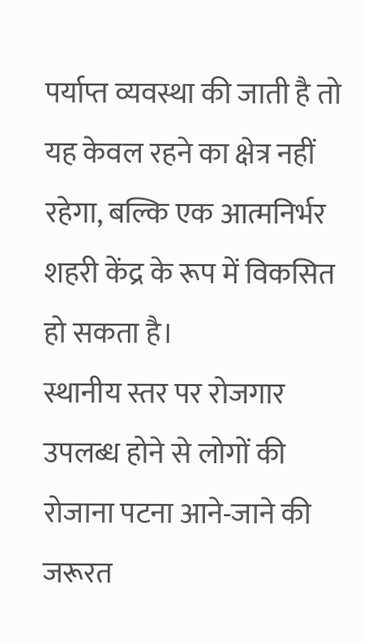पर्याप्त व्यवस्था की जाती है तो यह केवल रहने का क्षेत्र नहीं रहेगा, बल्कि एक आत्मनिर्भर शहरी केंद्र के रूप में विकसित हो सकता है।
स्थानीय स्तर पर रोजगार उपलब्ध होने से लोगों की रोजाना पटना आने-जाने की जरूरत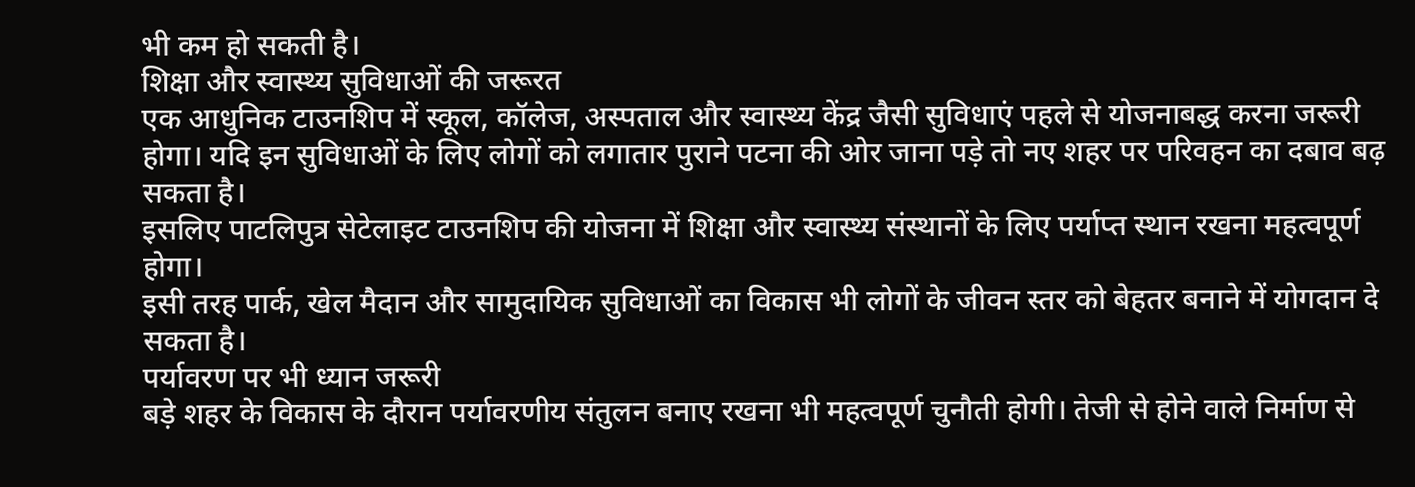भी कम हो सकती है।
शिक्षा और स्वास्थ्य सुविधाओं की जरूरत
एक आधुनिक टाउनशिप में स्कूल, कॉलेज, अस्पताल और स्वास्थ्य केंद्र जैसी सुविधाएं पहले से योजनाबद्ध करना जरूरी होगा। यदि इन सुविधाओं के लिए लोगों को लगातार पुराने पटना की ओर जाना पड़े तो नए शहर पर परिवहन का दबाव बढ़ सकता है।
इसलिए पाटलिपुत्र सेटेलाइट टाउनशिप की योजना में शिक्षा और स्वास्थ्य संस्थानों के लिए पर्याप्त स्थान रखना महत्वपूर्ण होगा।
इसी तरह पार्क, खेल मैदान और सामुदायिक सुविधाओं का विकास भी लोगों के जीवन स्तर को बेहतर बनाने में योगदान दे सकता है।
पर्यावरण पर भी ध्यान जरूरी
बड़े शहर के विकास के दौरान पर्यावरणीय संतुलन बनाए रखना भी महत्वपूर्ण चुनौती होगी। तेजी से होने वाले निर्माण से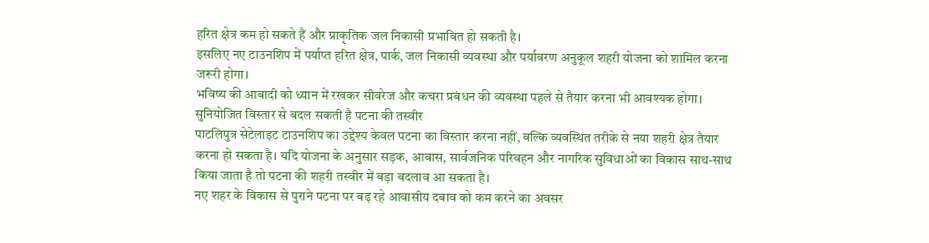हरित क्षेत्र कम हो सकते हैं और प्राकृतिक जल निकासी प्रभावित हो सकती है।
इसलिए नए टाउनशिप में पर्याप्त हरित क्षेत्र, पार्क, जल निकासी व्यवस्था और पर्यावरण अनुकूल शहरी योजना को शामिल करना जरूरी होगा।
भविष्य की आबादी को ध्यान में रखकर सीवरेज और कचरा प्रबंधन की व्यवस्था पहले से तैयार करना भी आवश्यक होगा।
सुनियोजित विस्तार से बदल सकती है पटना की तस्वीर
पाटलिपुत्र सेटेलाइट टाउनशिप का उद्देश्य केवल पटना का विस्तार करना नहीं, बल्कि व्यवस्थित तरीके से नया शहरी क्षेत्र तैयार करना हो सकता है। यदि योजना के अनुसार सड़क, आवास, सार्वजनिक परिवहन और नागरिक सुविधाओं का विकास साथ-साथ किया जाता है तो पटना की शहरी तस्वीर में बड़ा बदलाव आ सकता है।
नए शहर के विकास से पुराने पटना पर बढ़ रहे आवासीय दबाव को कम करने का अवसर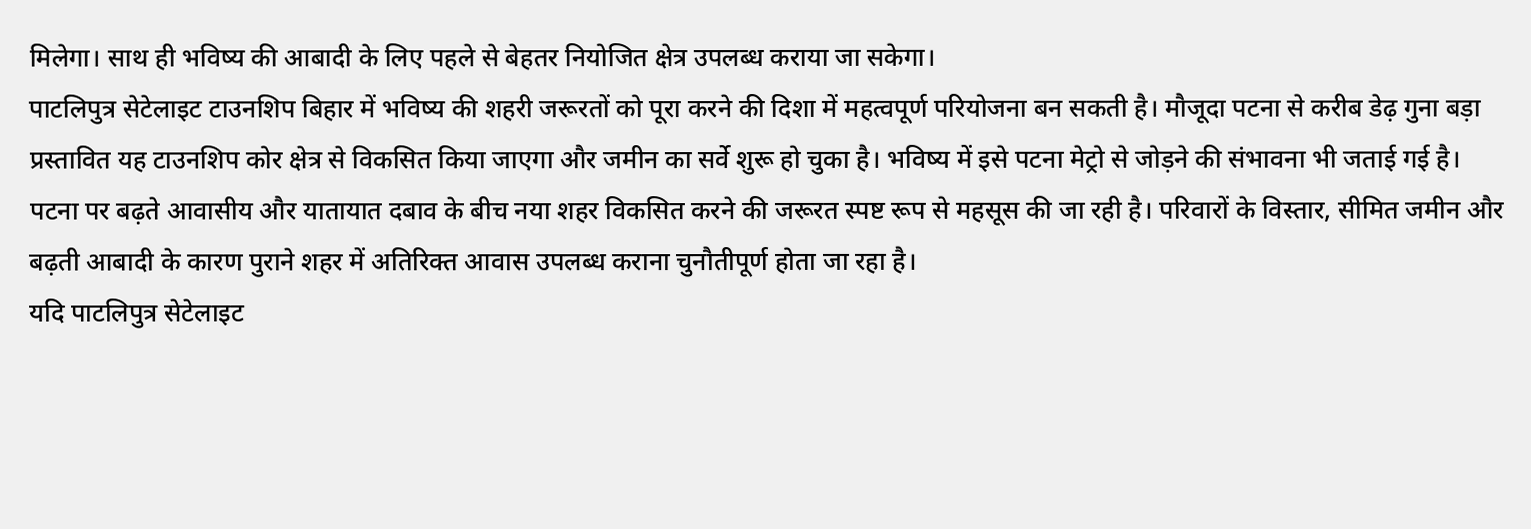मिलेगा। साथ ही भविष्य की आबादी के लिए पहले से बेहतर नियोजित क्षेत्र उपलब्ध कराया जा सकेगा।
पाटलिपुत्र सेटेलाइट टाउनशिप बिहार में भविष्य की शहरी जरूरतों को पूरा करने की दिशा में महत्वपूर्ण परियोजना बन सकती है। मौजूदा पटना से करीब डेढ़ गुना बड़ा प्रस्तावित यह टाउनशिप कोर क्षेत्र से विकसित किया जाएगा और जमीन का सर्वे शुरू हो चुका है। भविष्य में इसे पटना मेट्रो से जोड़ने की संभावना भी जताई गई है।
पटना पर बढ़ते आवासीय और यातायात दबाव के बीच नया शहर विकसित करने की जरूरत स्पष्ट रूप से महसूस की जा रही है। परिवारों के विस्तार, सीमित जमीन और बढ़ती आबादी के कारण पुराने शहर में अतिरिक्त आवास उपलब्ध कराना चुनौतीपूर्ण होता जा रहा है।
यदि पाटलिपुत्र सेटेलाइट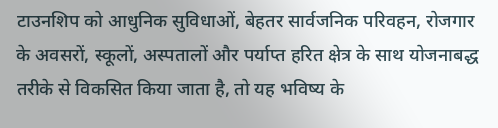टाउनशिप को आधुनिक सुविधाओं, बेहतर सार्वजनिक परिवहन, रोजगार के अवसरों, स्कूलों, अस्पतालों और पर्याप्त हरित क्षेत्र के साथ योजनाबद्ध तरीके से विकसित किया जाता है, तो यह भविष्य के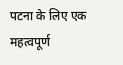पटना के लिए एक महत्वपूर्ण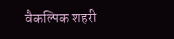वैकल्पिक शहरी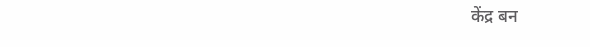केंद्र बन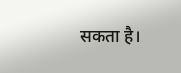सकता है।